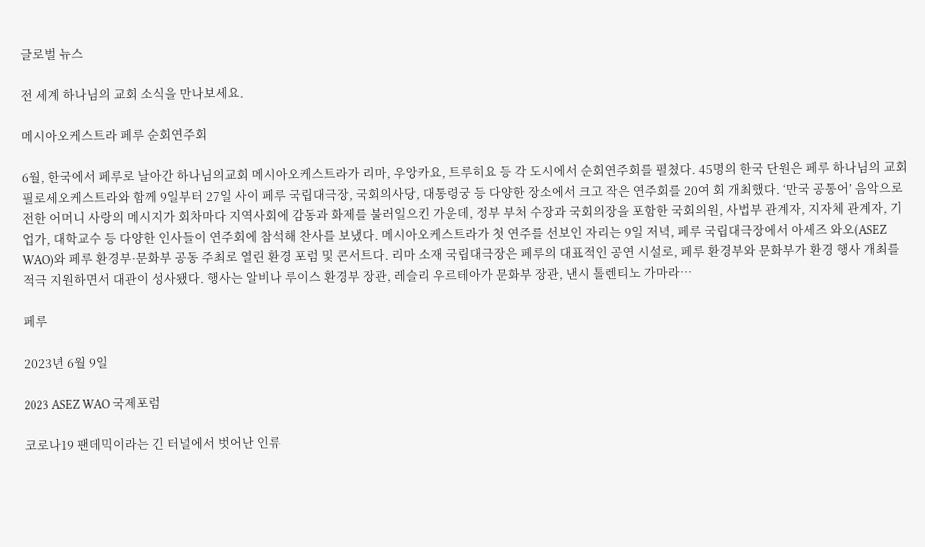글로벌 뉴스

전 세계 하나님의 교회 소식을 만나보세요.

메시아오케스트라 페루 순회연주회

6월, 한국에서 페루로 날아간 하나님의교회 메시아오케스트라가 리마, 우앙카요, 트루히요 등 각 도시에서 순회연주회를 펼쳤다. 45명의 한국 단원은 페루 하나님의 교회 필로세오케스트라와 함께 9일부터 27일 사이 페루 국립대극장, 국회의사당, 대통령궁 등 다양한 장소에서 크고 작은 연주회를 20여 회 개최했다. ‘만국 공통어’ 음악으로 전한 어머니 사랑의 메시지가 회차마다 지역사회에 감동과 화제를 불러일으킨 가운데, 정부 부처 수장과 국회의장을 포함한 국회의원, 사법부 관계자, 지자체 관계자, 기업가, 대학교수 등 다양한 인사들이 연주회에 참석해 찬사를 보냈다. 메시아오케스트라가 첫 연주를 선보인 자리는 9일 저녁, 페루 국립대극장에서 아세즈 와오(ASEZ WAO)와 페루 환경부·문화부 공동 주최로 열린 환경 포럼 및 콘서트다. 리마 소재 국립대극장은 페루의 대표적인 공연 시설로, 페루 환경부와 문화부가 환경 행사 개최를 적극 지원하면서 대관이 성사됐다. 행사는 알비나 루이스 환경부 장관, 레슬리 우르테아가 문화부 장관, 낸시 톨렌티노 가마라…

페루

2023년 6월 9일

2023 ASEZ WAO 국제포럼

코로나19 팬데믹이라는 긴 터널에서 벗어난 인류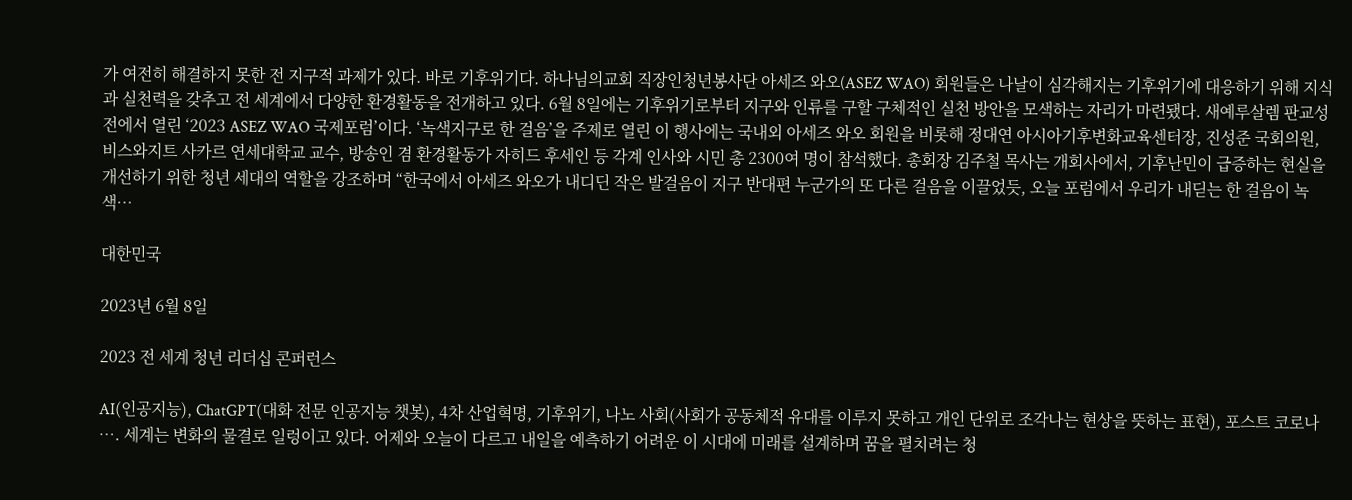가 여전히 해결하지 못한 전 지구적 과제가 있다. 바로 기후위기다. 하나님의교회 직장인청년봉사단 아세즈 와오(ASEZ WAO) 회원들은 나날이 심각해지는 기후위기에 대응하기 위해 지식과 실천력을 갖추고 전 세계에서 다양한 환경활동을 전개하고 있다. 6월 8일에는 기후위기로부터 지구와 인류를 구할 구체적인 실천 방안을 모색하는 자리가 마련됐다. 새예루살렘 판교성전에서 열린 ‘2023 ASEZ WAO 국제포럼’이다. ‘녹색지구로 한 걸음’을 주제로 열린 이 행사에는 국내외 아세즈 와오 회원을 비롯해 정대연 아시아기후변화교육센터장, 진성준 국회의원, 비스와지트 사카르 연세대학교 교수, 방송인 겸 환경활동가 자히드 후세인 등 각계 인사와 시민 총 2300여 명이 참석했다. 총회장 김주철 목사는 개회사에서, 기후난민이 급증하는 현실을 개선하기 위한 청년 세대의 역할을 강조하며 “한국에서 아세즈 와오가 내디딘 작은 발걸음이 지구 반대편 누군가의 또 다른 걸음을 이끌었듯, 오늘 포럼에서 우리가 내딛는 한 걸음이 녹색…

대한민국

2023년 6월 8일

2023 전 세계 청년 리더십 콘퍼런스

AI(인공지능), ChatGPT(대화 전문 인공지능 챗봇), 4차 산업혁명, 기후위기, 나노 사회(사회가 공동체적 유대를 이루지 못하고 개인 단위로 조각나는 현상을 뜻하는 표현), 포스트 코로나⋯. 세계는 변화의 물결로 일렁이고 있다. 어제와 오늘이 다르고 내일을 예측하기 어려운 이 시대에 미래를 설계하며 꿈을 펼치려는 청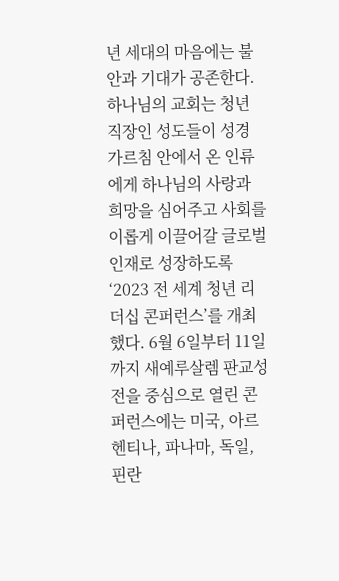년 세대의 마음에는 불안과 기대가 공존한다. 하나님의 교회는 청년 직장인 성도들이 성경 가르침 안에서 온 인류에게 하나님의 사랑과 희망을 심어주고 사회를 이롭게 이끌어갈 글로벌 인재로 성장하도록 ‘2023 전 세계 청년 리더십 콘퍼런스’를 개최했다. 6월 6일부터 11일까지 새예루살렘 판교성전을 중심으로 열린 콘퍼런스에는 미국, 아르헨티나, 파나마, 독일, 핀란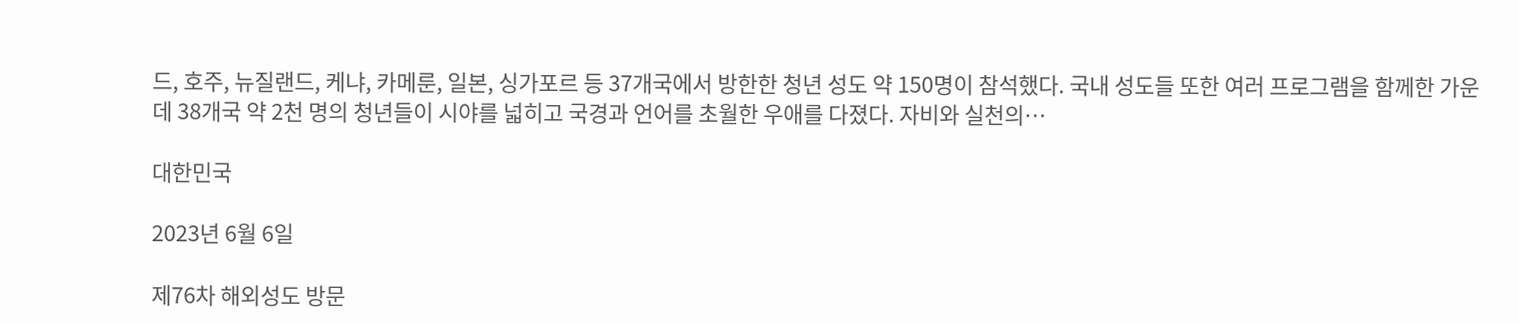드, 호주, 뉴질랜드, 케냐, 카메룬, 일본, 싱가포르 등 37개국에서 방한한 청년 성도 약 150명이 참석했다. 국내 성도들 또한 여러 프로그램을 함께한 가운데 38개국 약 2천 명의 청년들이 시야를 넓히고 국경과 언어를 초월한 우애를 다졌다. 자비와 실천의…

대한민국

2023년 6월 6일

제76차 해외성도 방문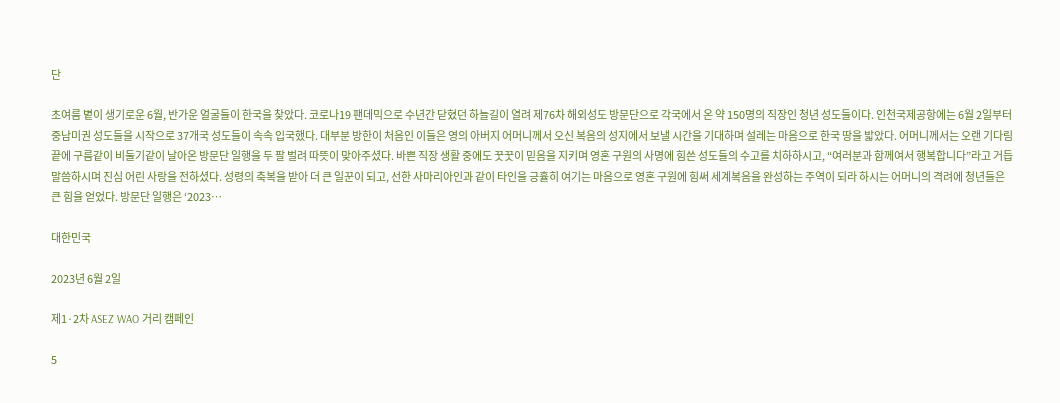단

초여름 볕이 생기로운 6월, 반가운 얼굴들이 한국을 찾았다. 코로나19 팬데믹으로 수년간 닫혔던 하늘길이 열려 제76차 해외성도 방문단으로 각국에서 온 약 150명의 직장인 청년 성도들이다. 인천국제공항에는 6월 2일부터 중남미권 성도들을 시작으로 37개국 성도들이 속속 입국했다. 대부분 방한이 처음인 이들은 영의 아버지 어머니께서 오신 복음의 성지에서 보낼 시간을 기대하며 설레는 마음으로 한국 땅을 밟았다. 어머니께서는 오랜 기다림 끝에 구름같이 비둘기같이 날아온 방문단 일행을 두 팔 벌려 따뜻이 맞아주셨다. 바쁜 직장 생활 중에도 꿋꿋이 믿음을 지키며 영혼 구원의 사명에 힘쓴 성도들의 수고를 치하하시고, “여러분과 함께여서 행복합니다”라고 거듭 말씀하시며 진심 어린 사랑을 전하셨다. 성령의 축복을 받아 더 큰 일꾼이 되고, 선한 사마리아인과 같이 타인을 긍휼히 여기는 마음으로 영혼 구원에 힘써 세계복음을 완성하는 주역이 되라 하시는 어머니의 격려에 청년들은 큰 힘을 얻었다. 방문단 일행은 ‘2023…

대한민국

2023년 6월 2일

제1·2차 ASEZ WAO 거리 캠페인

5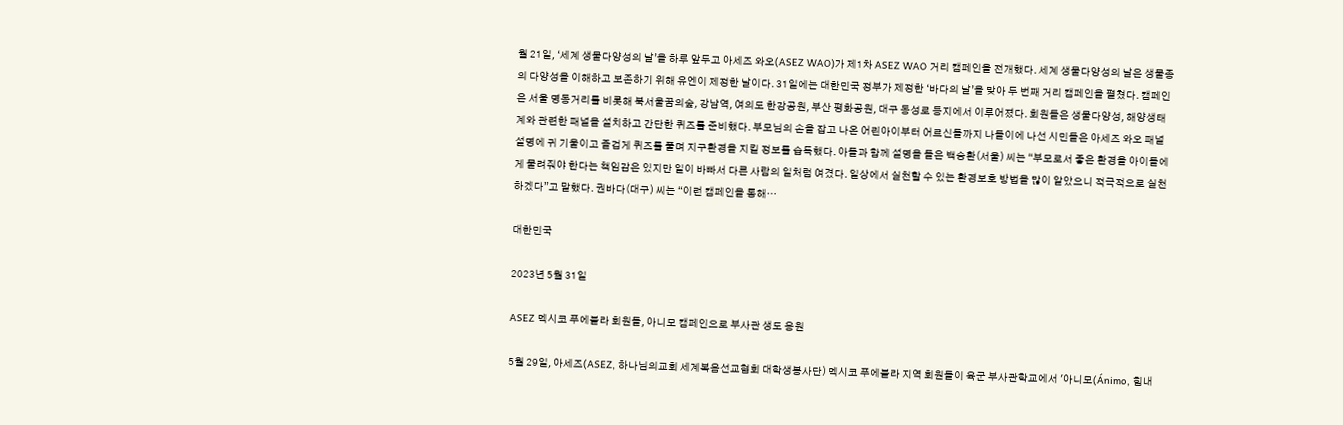월 21일, ‘세계 생물다양성의 날’을 하루 앞두고 아세즈 와오(ASEZ WAO)가 제1차 ASEZ WAO 거리 캠페인을 전개했다. 세계 생물다양성의 날은 생물종의 다양성을 이해하고 보존하기 위해 유엔이 제정한 날이다. 31일에는 대한민국 정부가 제정한 ‘바다의 날’을 맞아 두 번째 거리 캠페인을 펼쳤다. 캠페인은 서울 명동거리를 비롯해 북서울꿈의숲, 강남역, 여의도 한강공원, 부산 평화공원, 대구 동성로 등지에서 이루어졌다. 회원들은 생물다양성, 해양생태계와 관련한 패널을 설치하고 간단한 퀴즈를 준비했다. 부모님의 손을 잡고 나온 어린아이부터 어르신들까지 나들이에 나선 시민들은 아세즈 와오 패널 설명에 귀 기울이고 즐겁게 퀴즈를 풀며 지구환경을 지킬 정보를 습득했다. 아들과 함께 설명을 들은 백승환(서울) 씨는 “부모로서 좋은 환경을 아이들에게 물려줘야 한다는 책임감은 있지만 일이 바빠서 다른 사람의 일처럼 여겼다. 일상에서 실천할 수 있는 환경보호 방법을 많이 알았으니 적극적으로 실천하겠다”고 말했다. 권바다(대구) 씨는 “이런 캠페인을 통해…

대한민국

2023년 5월 31일

ASEZ 멕시코 푸에블라 회원들, 아니모 캠페인으로 부사관 생도 응원

5월 29일, 아세즈(ASEZ, 하나님의교회 세계복음선교협회 대학생봉사단) 멕시코 푸에블라 지역 회원들이 육군 부사관학교에서 '아니모(Ánimo, 힘내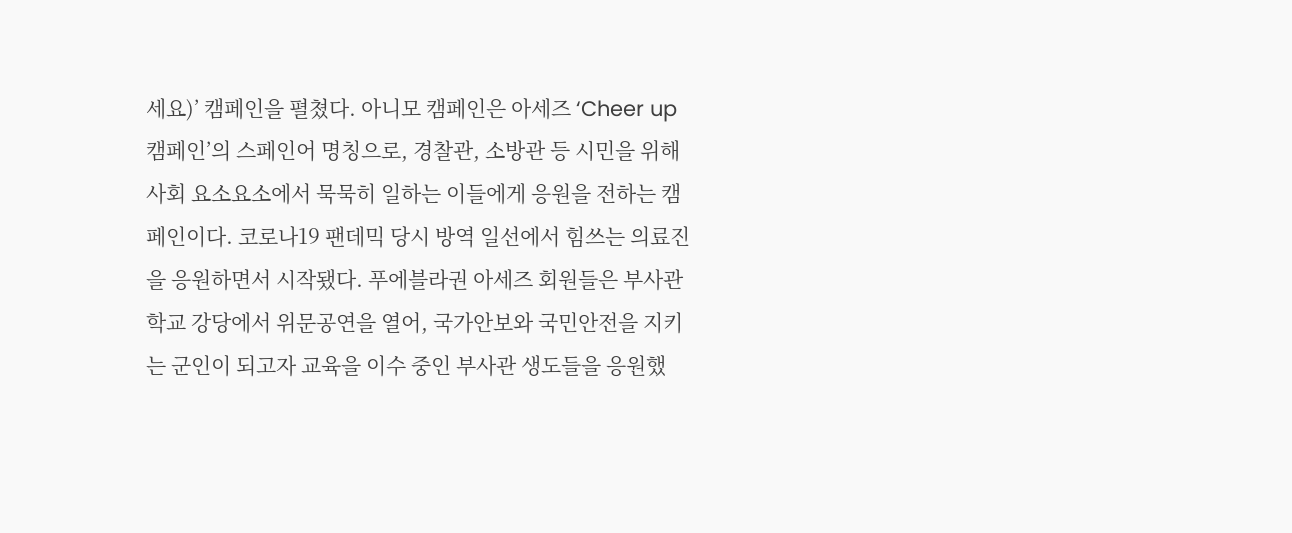세요)’ 캠페인을 펼쳤다. 아니모 캠페인은 아세즈 ‘Cheer up 캠페인’의 스페인어 명칭으로, 경찰관, 소방관 등 시민을 위해 사회 요소요소에서 묵묵히 일하는 이들에게 응원을 전하는 캠페인이다. 코로나19 팬데믹 당시 방역 일선에서 힘쓰는 의료진을 응원하면서 시작됐다. 푸에블라권 아세즈 회원들은 부사관학교 강당에서 위문공연을 열어, 국가안보와 국민안전을 지키는 군인이 되고자 교육을 이수 중인 부사관 생도들을 응원했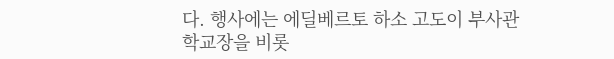다. 행사에는 에딜베르토 하소 고도이 부사관학교장을 비롯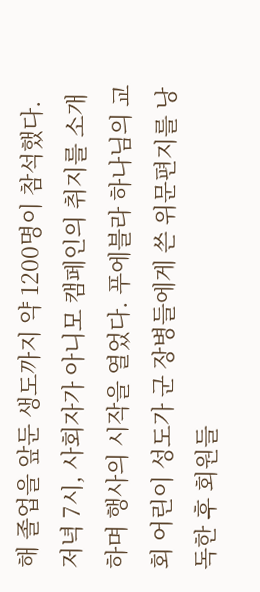해 졸업을 앞둔 생도까지 약 1200명이 참석했다. 저녁 7시, 사회자가 아니모 캠페인의 취지를 소개하며 행사의 시작을 열었다. 푸에블라 하나님의 교회 어린이 성도가 군 장병들에게 쓴 위문편지를 낭독한 후 회원들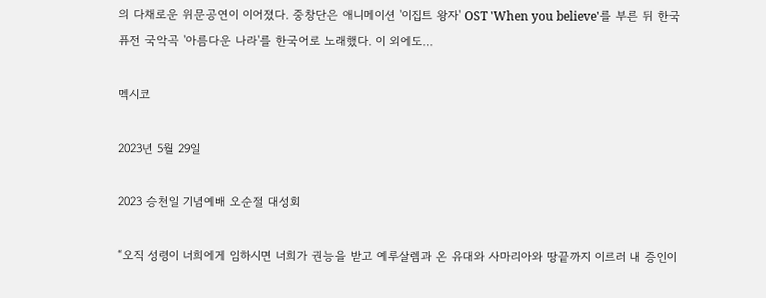의 다채로운 위문공연이 이어졌다. 중창단은 애니메이션 '이집트 왕자' OST 'When you believe'를 부른 뒤 한국 퓨전 국악곡 '아름다운 나라'를 한국어로 노래했다. 이 외에도…

멕시코

2023년 5월 29일

2023 승천일 기념예배 오순절 대성회

“오직 성령이 너희에게 임하시면 너희가 권능을 받고 예루살렘과 온 유대와 사마리아와 땅끝까지 이르러 내 증인이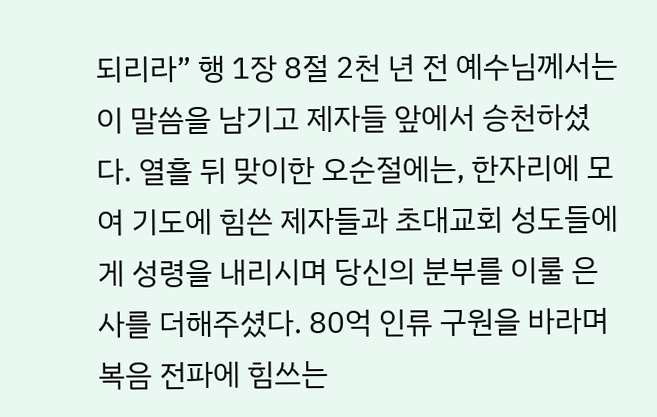되리라” 행 1장 8절 2천 년 전 예수님께서는 이 말씀을 남기고 제자들 앞에서 승천하셨다. 열흘 뒤 맞이한 오순절에는, 한자리에 모여 기도에 힘쓴 제자들과 초대교회 성도들에게 성령을 내리시며 당신의 분부를 이룰 은사를 더해주셨다. 80억 인류 구원을 바라며 복음 전파에 힘쓰는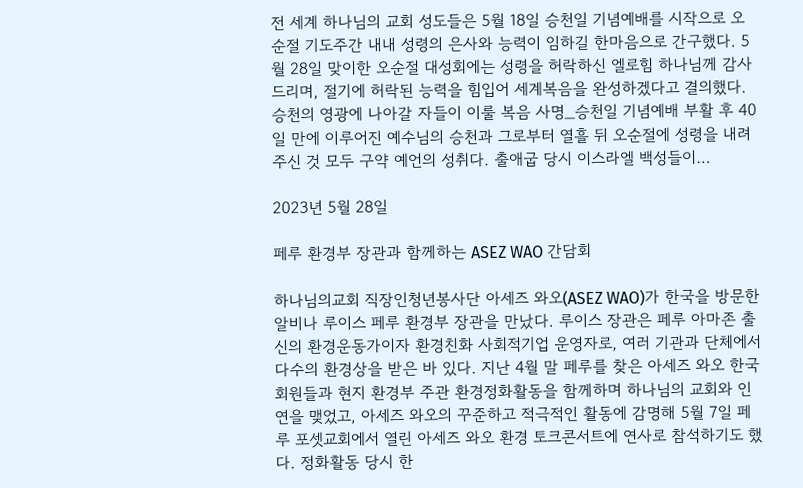전 세계 하나님의 교회 성도들은 5월 18일 승천일 기념예배를 시작으로 오순절 기도주간 내내 성령의 은사와 능력이 임하길 한마음으로 간구했다. 5월 28일 맞이한 오순절 대성회에는 성령을 허락하신 엘로힘 하나님께 감사드리며, 절기에 허락된 능력을 힘입어 세계복음을 완성하겠다고 결의했다. 승천의 영광에 나아갈 자들이 이룰 복음 사명_승천일 기념예배 부활 후 40일 만에 이루어진 예수님의 승천과 그로부터 열흘 뒤 오순절에 성령을 내려주신 것 모두 구약 예언의 성취다. 출애굽 당시 이스라엘 백성들이…

2023년 5월 28일

페루 환경부 장관과 함께하는 ASEZ WAO 간담회

하나님의교회 직장인청년봉사단 아세즈 와오(ASEZ WAO)가 한국을 방문한 알비나 루이스 페루 환경부 장관을 만났다. 루이스 장관은 페루 아마존 출신의 환경운동가이자 환경친화 사회적기업 운영자로, 여러 기관과 단체에서 다수의 환경상을 받은 바 있다. 지난 4월 말 페루를 찾은 아세즈 와오 한국 회원들과 현지 환경부 주관 환경정화활동을 함께하며 하나님의 교회와 인연을 맺었고, 아세즈 와오의 꾸준하고 적극적인 활동에 감명해 5월 7일 페루 포셋교회에서 열린 아세즈 와오 환경 토크콘서트에 연사로 참석하기도 했다. 정화활동 당시 한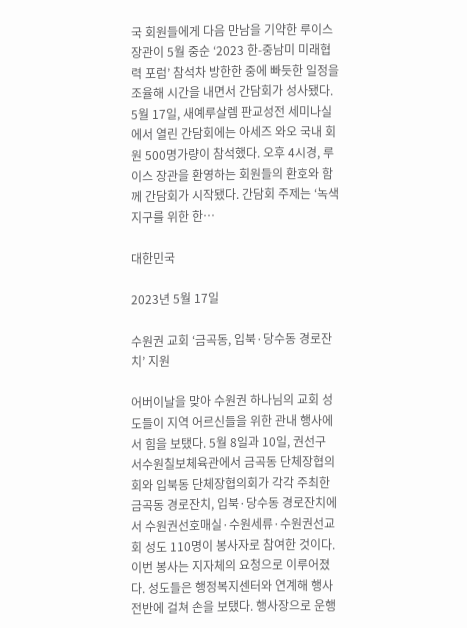국 회원들에게 다음 만남을 기약한 루이스 장관이 5월 중순 ‘2023 한-중남미 미래협력 포럼’ 참석차 방한한 중에 빠듯한 일정을 조율해 시간을 내면서 간담회가 성사됐다. 5월 17일, 새예루살렘 판교성전 세미나실에서 열린 간담회에는 아세즈 와오 국내 회원 500명가량이 참석했다. 오후 4시경, 루이스 장관을 환영하는 회원들의 환호와 함께 간담회가 시작됐다. 간담회 주제는 ‘녹색 지구를 위한 한…

대한민국

2023년 5월 17일

수원권 교회 ‘금곡동, 입북·당수동 경로잔치’ 지원

어버이날을 맞아 수원권 하나님의 교회 성도들이 지역 어르신들을 위한 관내 행사에서 힘을 보탰다. 5월 8일과 10일, 권선구 서수원칠보체육관에서 금곡동 단체장협의회와 입북동 단체장협의회가 각각 주최한 금곡동 경로잔치, 입북·당수동 경로잔치에서 수원권선호매실·수원세류·수원권선교회 성도 110명이 봉사자로 참여한 것이다. 이번 봉사는 지자체의 요청으로 이루어졌다. 성도들은 행정복지센터와 연계해 행사 전반에 걸쳐 손을 보탰다. 행사장으로 운행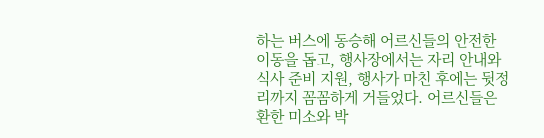하는 버스에 동승해 어르신들의 안전한 이동을 돕고, 행사장에서는 자리 안내와 식사 준비 지원, 행사가 마친 후에는 뒷정리까지 꼼꼼하게 거들었다. 어르신들은 환한 미소와 박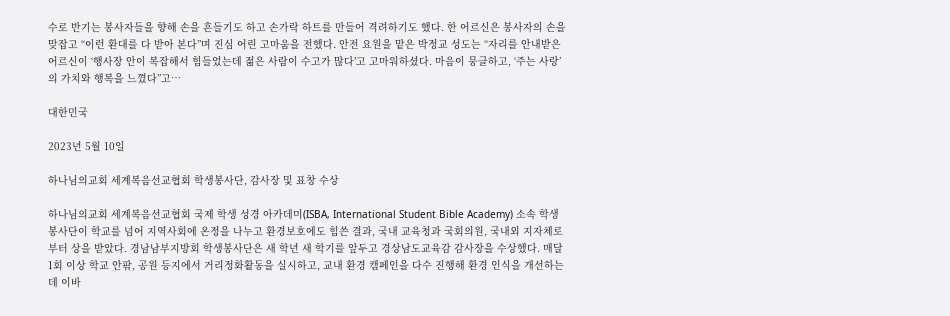수로 반기는 봉사자들을 향해 손을 흔들기도 하고 손가락 하트를 만들어 격려하기도 했다. 한 어르신은 봉사자의 손을 맞잡고 “이런 환대를 다 받아 본다”며 진심 어린 고마움을 전했다. 안전 요원을 맡은 박정교 성도는 “자리를 안내받은 어르신이 ‘행사장 안이 복잡해서 힘들었는데 젊은 사람이 수고가 많다’고 고마워하셨다. 마음이 뭉클하고, ‘주는 사랑’의 가치와 행복을 느꼈다”고…

대한민국

2023년 5월 10일

하나님의교회 세계복음선교협회 학생봉사단, 감사장 및 표창 수상

하나님의교회 세계복음선교협회 국제 학생 성경 아카데미(ISBA, International Student Bible Academy) 소속 학생봉사단이 학교를 넘어 지역사회에 온정을 나누고 환경보호에도 힘쓴 결과, 국내 교육청과 국회의원, 국내외 지자체로부터 상을 받았다. 경남남부지방회 학생봉사단은 새 학년 새 학기를 앞두고 경상남도교육감 감사장을 수상했다. 매달 1회 이상 학교 안팎, 공원 등지에서 거리정화활동을 실시하고, 교내 환경 캠페인을 다수 진행해 환경 인식을 개선하는 데 이바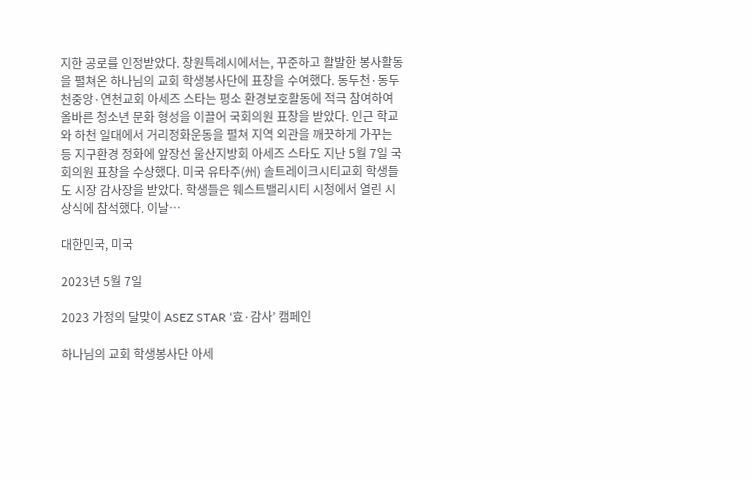지한 공로를 인정받았다. 창원특례시에서는, 꾸준하고 활발한 봉사활동을 펼쳐온 하나님의 교회 학생봉사단에 표창을 수여했다. 동두천·동두천중앙·연천교회 아세즈 스타는 평소 환경보호활동에 적극 참여하여 올바른 청소년 문화 형성을 이끌어 국회의원 표창을 받았다. 인근 학교와 하천 일대에서 거리정화운동을 펼쳐 지역 외관을 깨끗하게 가꾸는 등 지구환경 정화에 앞장선 울산지방회 아세즈 스타도 지난 5월 7일 국회의원 표창을 수상했다. 미국 유타주(州) 솔트레이크시티교회 학생들도 시장 감사장을 받았다. 학생들은 웨스트밸리시티 시청에서 열린 시상식에 참석했다. 이날…

대한민국, 미국

2023년 5월 7일

2023 가정의 달맞이 ASEZ STAR ‘효·감사’ 캠페인

하나님의 교회 학생봉사단 아세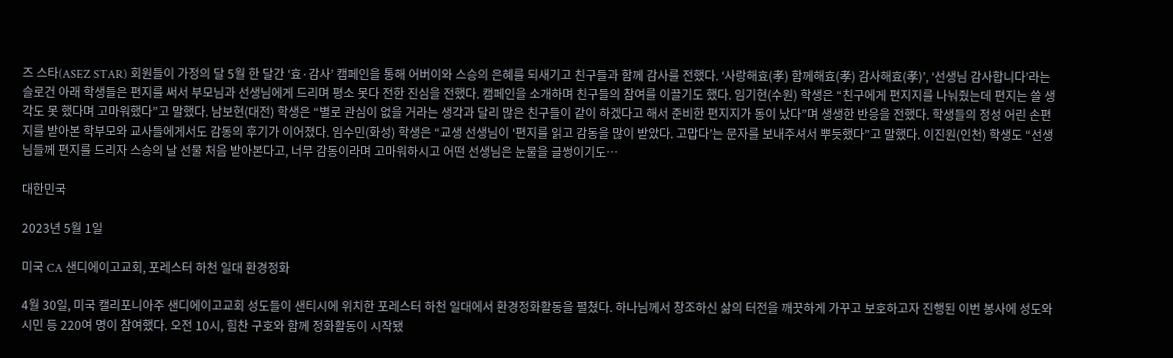즈 스타(ASEZ STAR) 회원들이 가정의 달 5월 한 달간 ‘효·감사’ 캠페인을 통해 어버이와 스승의 은혜를 되새기고 친구들과 함께 감사를 전했다. ‘사랑해효(孝) 함께해효(孝) 감사해효(孝)’, ‘선생님 감사합니다’라는 슬로건 아래 학생들은 편지를 써서 부모님과 선생님에게 드리며 평소 못다 전한 진심을 전했다. 캠페인을 소개하며 친구들의 참여를 이끌기도 했다. 임기현(수원) 학생은 “친구에게 편지지를 나눠줬는데 편지는 쓸 생각도 못 했다며 고마워했다”고 말했다. 남보현(대전) 학생은 “별로 관심이 없을 거라는 생각과 달리 많은 친구들이 같이 하겠다고 해서 준비한 편지지가 동이 났다”며 생생한 반응을 전했다. 학생들의 정성 어린 손편지를 받아본 학부모와 교사들에게서도 감동의 후기가 이어졌다. 임수민(화성) 학생은 “교생 선생님이 ‘편지를 읽고 감동을 많이 받았다. 고맙다’는 문자를 보내주셔서 뿌듯했다”고 말했다. 이진원(인천) 학생도 “선생님들께 편지를 드리자 스승의 날 선물 처음 받아본다고, 너무 감동이라며 고마워하시고 어떤 선생님은 눈물을 글썽이기도…

대한민국

2023년 5월 1일

미국 CA 샌디에이고교회, 포레스터 하천 일대 환경정화

4월 30일, 미국 캘리포니아주 샌디에이고교회 성도들이 샌티시에 위치한 포레스터 하천 일대에서 환경정화활동을 펼쳤다. 하나님께서 창조하신 삶의 터전을 깨끗하게 가꾸고 보호하고자 진행된 이번 봉사에 성도와 시민 등 220여 명이 참여했다. 오전 10시, 힘찬 구호와 함께 정화활동이 시작됐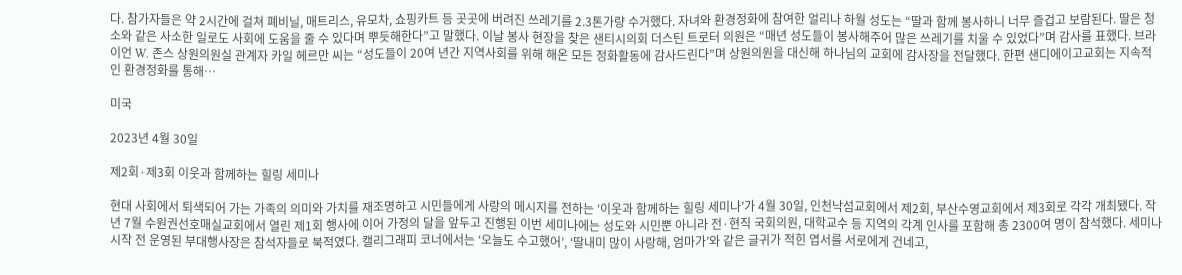다. 참가자들은 약 2시간에 걸쳐 폐비닐, 매트리스, 유모차, 쇼핑카트 등 곳곳에 버려진 쓰레기를 2.3톤가량 수거했다. 자녀와 환경정화에 참여한 얼리나 하월 성도는 “딸과 함께 봉사하니 너무 즐겁고 보람된다. 딸은 청소와 같은 사소한 일로도 사회에 도움을 줄 수 있다며 뿌듯해한다”고 말했다. 이날 봉사 현장을 찾은 샌티시의회 더스틴 트로터 의원은 “매년 성도들이 봉사해주어 많은 쓰레기를 치울 수 있었다”며 감사를 표했다. 브라이언 W. 존스 상원의원실 관계자 카일 헤르만 씨는 “성도들이 20여 년간 지역사회를 위해 해온 모든 정화활동에 감사드린다”며 상원의원을 대신해 하나님의 교회에 감사장을 전달했다. 한편 샌디에이고교회는 지속적인 환경정화를 통해…

미국

2023년 4월 30일

제2회·제3회 이웃과 함께하는 힐링 세미나

현대 사회에서 퇴색되어 가는 가족의 의미와 가치를 재조명하고 시민들에게 사랑의 메시지를 전하는 ‘이웃과 함께하는 힐링 세미나’가 4월 30일, 인천낙섬교회에서 제2회, 부산수영교회에서 제3회로 각각 개최됐다. 작년 7월 수원권선호매실교회에서 열린 제1회 행사에 이어 가정의 달을 앞두고 진행된 이번 세미나에는 성도와 시민뿐 아니라 전·현직 국회의원, 대학교수 등 지역의 각계 인사를 포함해 총 2300여 명이 참석했다. 세미나 시작 전 운영된 부대행사장은 참석자들로 북적였다. 캘리그래피 코너에서는 ‘오늘도 수고했어’, ‘딸내미 많이 사랑해, 엄마가’와 같은 글귀가 적힌 엽서를 서로에게 건네고,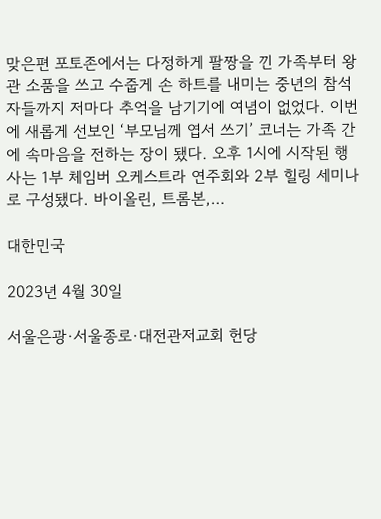맞은편 포토존에서는 다정하게 팔짱을 낀 가족부터 왕관 소품을 쓰고 수줍게 손 하트를 내미는 중년의 참석자들까지 저마다 추억을 남기기에 여념이 없었다. 이번에 새롭게 선보인 ‘부모님께 엽서 쓰기’ 코너는 가족 간에 속마음을 전하는 장이 됐다. 오후 1시에 시작된 행사는 1부 체임버 오케스트라 연주회와 2부 힐링 세미나로 구성됐다. 바이올린, 트롬본,…

대한민국

2023년 4월 30일

서울은광·서울종로·대전관저교회 헌당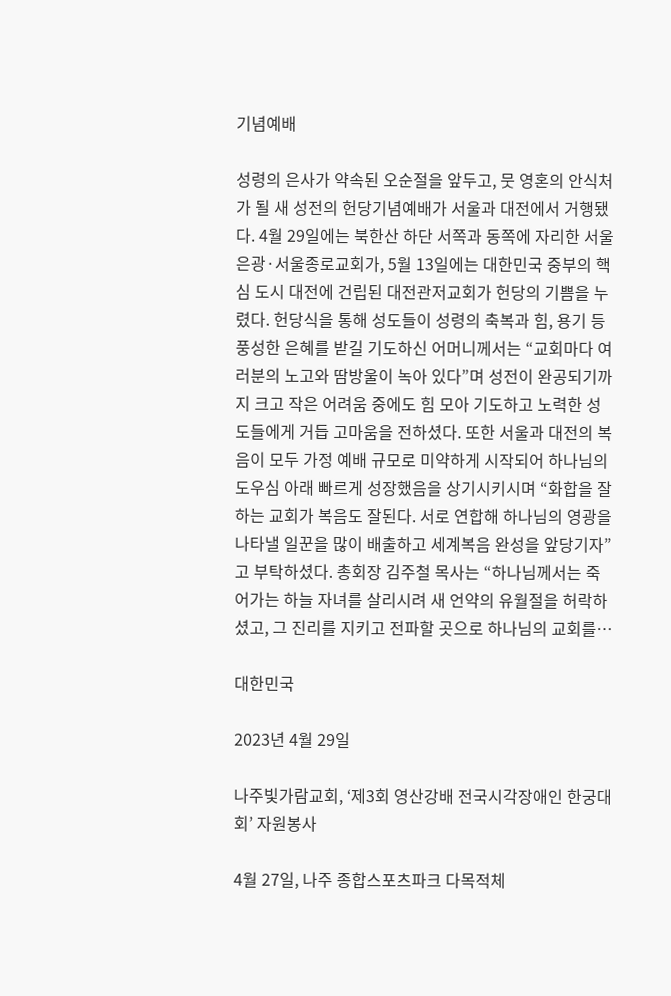기념예배

성령의 은사가 약속된 오순절을 앞두고, 뭇 영혼의 안식처가 될 새 성전의 헌당기념예배가 서울과 대전에서 거행됐다. 4월 29일에는 북한산 하단 서쪽과 동쪽에 자리한 서울은광·서울종로교회가, 5월 13일에는 대한민국 중부의 핵심 도시 대전에 건립된 대전관저교회가 헌당의 기쁨을 누렸다. 헌당식을 통해 성도들이 성령의 축복과 힘, 용기 등 풍성한 은혜를 받길 기도하신 어머니께서는 “교회마다 여러분의 노고와 땀방울이 녹아 있다”며 성전이 완공되기까지 크고 작은 어려움 중에도 힘 모아 기도하고 노력한 성도들에게 거듭 고마움을 전하셨다. 또한 서울과 대전의 복음이 모두 가정 예배 규모로 미약하게 시작되어 하나님의 도우심 아래 빠르게 성장했음을 상기시키시며 “화합을 잘하는 교회가 복음도 잘된다. 서로 연합해 하나님의 영광을 나타낼 일꾼을 많이 배출하고 세계복음 완성을 앞당기자”고 부탁하셨다. 총회장 김주철 목사는 “하나님께서는 죽어가는 하늘 자녀를 살리시려 새 언약의 유월절을 허락하셨고, 그 진리를 지키고 전파할 곳으로 하나님의 교회를…

대한민국

2023년 4월 29일

나주빛가람교회, ‘제3회 영산강배 전국시각장애인 한궁대회’ 자원봉사

4월 27일, 나주 종합스포츠파크 다목적체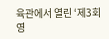육관에서 열린 ‘제3회 영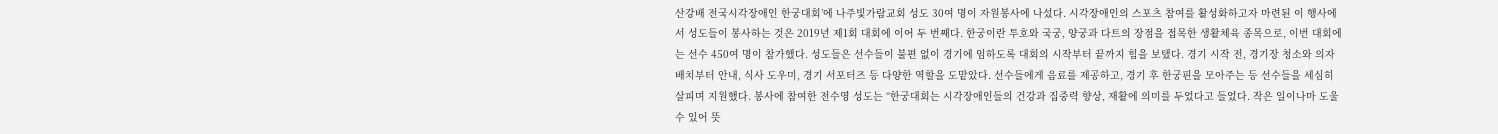산강배 전국시각장애인 한궁대회’에 나주빛가람교회 성도 30여 명이 자원봉사에 나섰다. 시각장애인의 스포츠 참여를 활성화하고자 마련된 이 행사에서 성도들이 봉사하는 것은 2019년 제1회 대회에 이어 두 번째다. 한궁이란 투호와 국궁, 양궁과 다트의 장점을 접목한 생활체육 종목으로, 이번 대회에는 선수 450여 명이 참가했다. 성도들은 선수들이 불편 없이 경기에 임하도록 대회의 시작부터 끝까지 힘을 보탰다. 경기 시작 전, 경기장 청소와 의자 배치부터 안내, 식사 도우미, 경기 서포터즈 등 다양한 역할을 도맡았다. 선수들에게 음료를 제공하고, 경기 후 한궁핀을 모아주는 등 선수들을 세심히 살피며 지원했다. 봉사에 참여한 전수영 성도는 “한궁대회는 시각장애인들의 건강과 집중력 향상, 재활에 의미를 두었다고 들었다. 작은 일이나마 도울 수 있어 뜻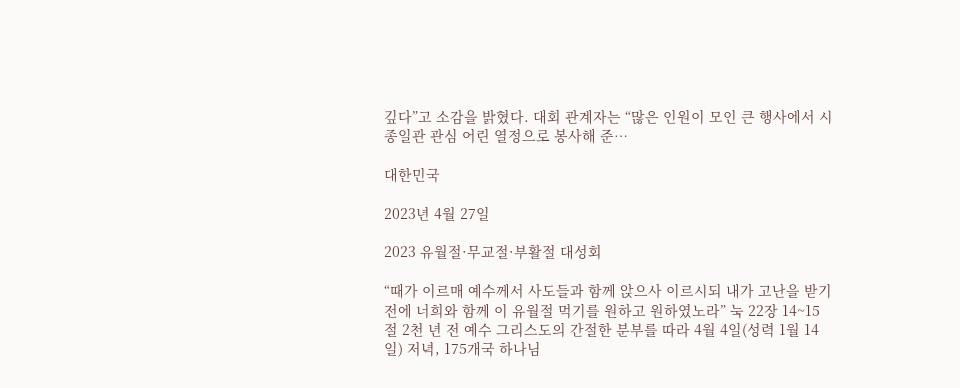깊다”고 소감을 밝혔다. 대회 관계자는 “많은 인원이 모인 큰 행사에서 시종일관 관심 어린 열정으로 봉사해 준…

대한민국

2023년 4월 27일

2023 유월절·무교절·부활절 대성회

“때가 이르매 예수께서 사도들과 함께 앉으사 이르시되 내가 고난을 받기 전에 너희와 함께 이 유월절 먹기를 원하고 원하였노라” 눅 22장 14~15절 2천 년 전 예수 그리스도의 간절한 분부를 따라 4월 4일(성력 1월 14일) 저녁, 175개국 하나님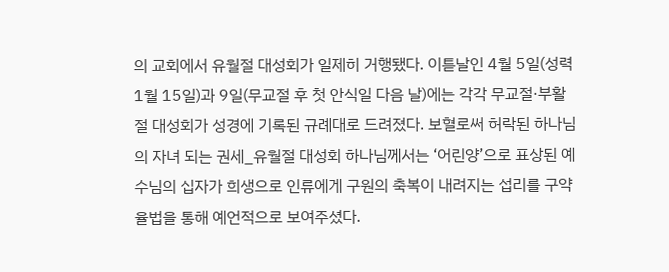의 교회에서 유월절 대성회가 일제히 거행됐다. 이튿날인 4월 5일(성력 1월 15일)과 9일(무교절 후 첫 안식일 다음 날)에는 각각 무교절·부활절 대성회가 성경에 기록된 규례대로 드려졌다. 보혈로써 허락된 하나님의 자녀 되는 권세_유월절 대성회 하나님께서는 ‘어린양’으로 표상된 예수님의 십자가 희생으로 인류에게 구원의 축복이 내려지는 섭리를 구약 율법을 통해 예언적으로 보여주셨다.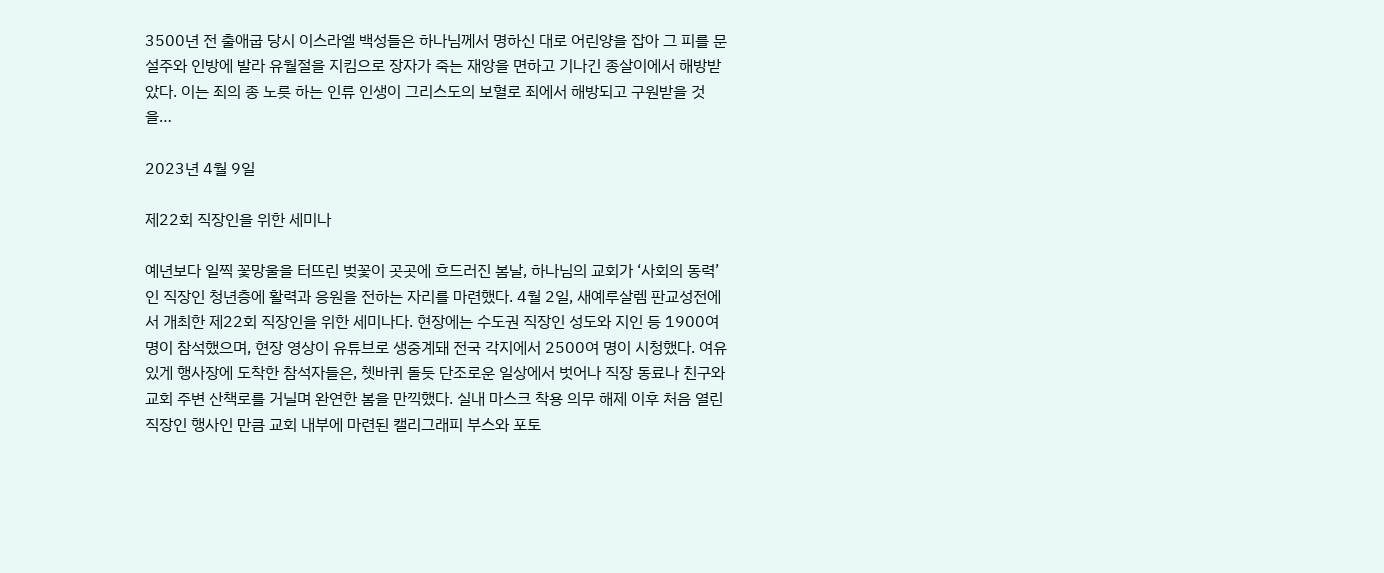3500년 전 출애굽 당시 이스라엘 백성들은 하나님께서 명하신 대로 어린양을 잡아 그 피를 문설주와 인방에 발라 유월절을 지킴으로 장자가 죽는 재앙을 면하고 기나긴 종살이에서 해방받았다. 이는 죄의 종 노릇 하는 인류 인생이 그리스도의 보혈로 죄에서 해방되고 구원받을 것을…

2023년 4월 9일

제22회 직장인을 위한 세미나

예년보다 일찍 꽃망울을 터뜨린 벚꽃이 곳곳에 흐드러진 봄날, 하나님의 교회가 ‘사회의 동력’인 직장인 청년층에 활력과 응원을 전하는 자리를 마련했다. 4월 2일, 새예루살렘 판교성전에서 개최한 제22회 직장인을 위한 세미나다. 현장에는 수도권 직장인 성도와 지인 등 1900여 명이 참석했으며, 현장 영상이 유튜브로 생중계돼 전국 각지에서 2500여 명이 시청했다. 여유 있게 행사장에 도착한 참석자들은, 쳇바퀴 돌듯 단조로운 일상에서 벗어나 직장 동료나 친구와 교회 주변 산책로를 거닐며 완연한 봄을 만끽했다. 실내 마스크 착용 의무 해제 이후 처음 열린 직장인 행사인 만큼 교회 내부에 마련된 캘리그래피 부스와 포토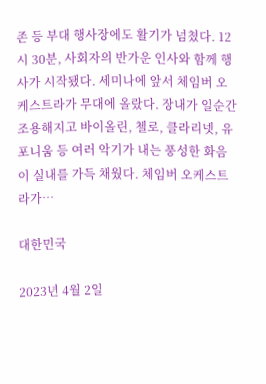존 등 부대 행사장에도 활기가 넘쳤다. 12시 30분, 사회자의 반가운 인사와 함께 행사가 시작됐다. 세미나에 앞서 체임버 오케스트라가 무대에 올랐다. 장내가 일순간 조용해지고 바이올린, 첼로, 클라리넷, 유포니움 등 여러 악기가 내는 풍성한 화음이 실내를 가득 채웠다. 체임버 오케스트라가…

대한민국

2023년 4월 2일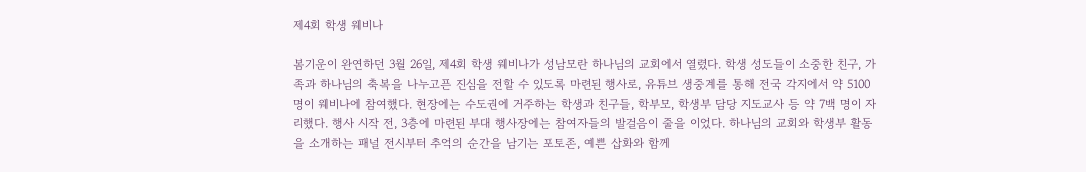제4회 학생 웨비나

봄기운이 완연하던 3월 26일, 제4회 학생 웨비나가 성남모란 하나님의 교회에서 열렸다. 학생 성도들이 소중한 친구, 가족과 하나님의 축복을 나누고픈 진심을 전할 수 있도록 마련된 행사로, 유튜브 생중계를 통해 전국 각지에서 약 5100명이 웨비나에 참여했다. 현장에는 수도권에 거주하는 학생과 친구들, 학부모, 학생부 담당 지도교사 등 약 7백 명이 자리했다. 행사 시작 전, 3층에 마련된 부대 행사장에는 참여자들의 발걸음이 줄을 이었다. 하나님의 교회와 학생부 활동을 소개하는 패널 전시부터 추억의 순간을 남기는 포토존, 예쁜 삽화와 함께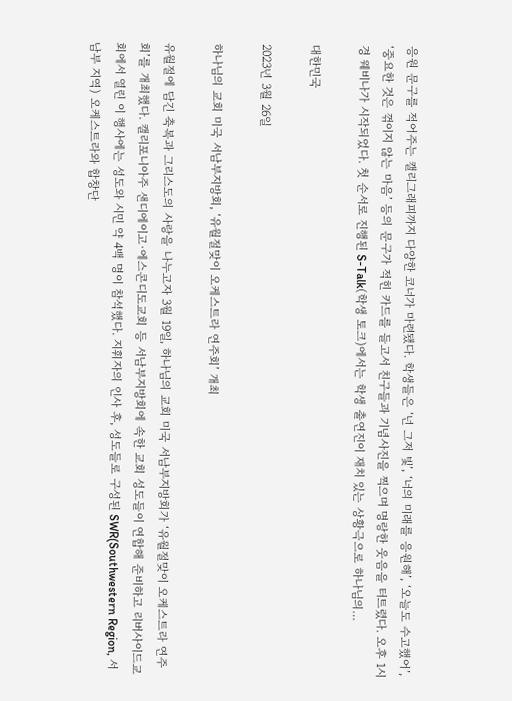응원 문구를 적어주는 캘리그래피까지 다양한 코너가 마련됐다. 학생들은 ‘넌 그저 빛’, ‘너의 미래를 응원해’, ‘오늘도 수고했어’, ‘중요한 것은 꺾이지 않는 마음’ 등의 문구가 적힌 카드를 들고서 친구들과 기념사진을 찍으며 명랑한 웃음을 터트렸다. 오후 1시경 웨비나가 시작되었다. 첫 순서로 진행된 S-Talk(학생 토크)에서는 학생 출연진이 재치 있는 상황극으로 하나님의…

대한민국

2023년 3월 26일

하나님의 교회 미국 서남부지방회, ‘유월절맞이 오케스트라 연주회’ 개최

유월절에 담긴 축복과 그리스도의 사랑을 나누고자 3월 19일, 하나님의 교회 미국 서남부지방회가 ‘유월절맞이 오케스트라 연주회’를 개최했다. 캘리포니아주 샌디에이고·에스콘디도교회 등 서남부지방회에 속한 교회 성도들이 연합해 준비하고 리버사이드교회에서 열린 이 행사에는 성도와 시민 약 4백 명이 참석했다. 지휘자의 인사 후, 성도들로 구성된 SWR(Southwestern Region, 서남부 지역) 오케스트라와 합창단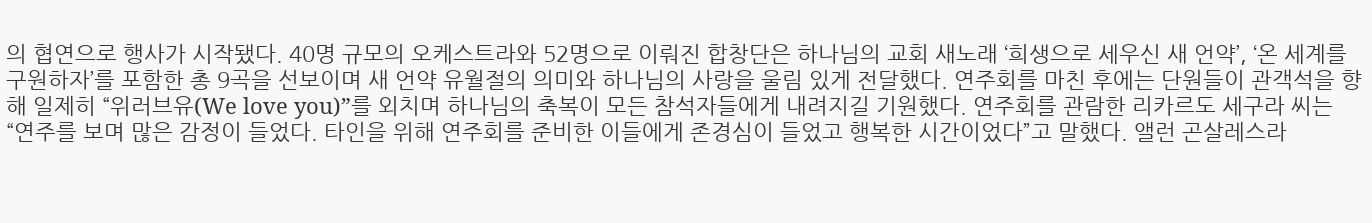의 협연으로 행사가 시작됐다. 40명 규모의 오케스트라와 52명으로 이뤄진 합창단은 하나님의 교회 새노래 ‘희생으로 세우신 새 언약’, ‘온 세계를 구원하자’를 포함한 총 9곡을 선보이며 새 언약 유월절의 의미와 하나님의 사랑을 울림 있게 전달했다. 연주회를 마친 후에는 단원들이 관객석을 향해 일제히 “위러브유(We love you)”를 외치며 하나님의 축복이 모든 참석자들에게 내려지길 기원했다. 연주회를 관람한 리카르도 세구라 씨는 “연주를 보며 많은 감정이 들었다. 타인을 위해 연주회를 준비한 이들에게 존경심이 들었고 행복한 시간이었다”고 말했다. 앨런 곤살레스라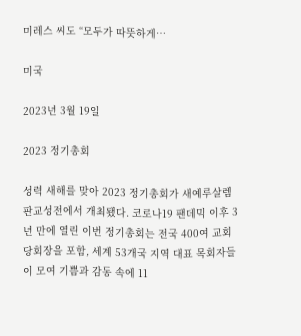미레스 씨도 “모두가 따뜻하게…

미국

2023년 3월 19일

2023 정기총회

성력 새해를 맞아 2023 정기총회가 새예루살렘 판교성전에서 개최됐다. 코로나19 팬데믹 이후 3년 만에 열린 이번 정기총회는 전국 400여 교회 당회장을 포함, 세계 53개국 지역 대표 목회자들이 모여 기쁨과 감동 속에 11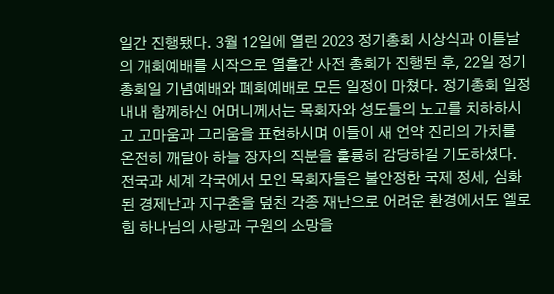일간 진행됐다. 3월 12일에 열린 2023 정기총회 시상식과 이튿날의 개회예배를 시작으로 열흘간 사전 총회가 진행된 후, 22일 정기총회일 기념예배와 폐회예배로 모든 일정이 마쳤다. 정기총회 일정 내내 함께하신 어머니께서는 목회자와 성도들의 노고를 치하하시고 고마움과 그리움을 표현하시며 이들이 새 언약 진리의 가치를 온전히 깨달아 하늘 장자의 직분을 훌륭히 감당하길 기도하셨다. 전국과 세계 각국에서 모인 목회자들은 불안정한 국제 정세, 심화된 경제난과 지구촌을 덮친 각종 재난으로 어려운 환경에서도 엘로힘 하나님의 사랑과 구원의 소망을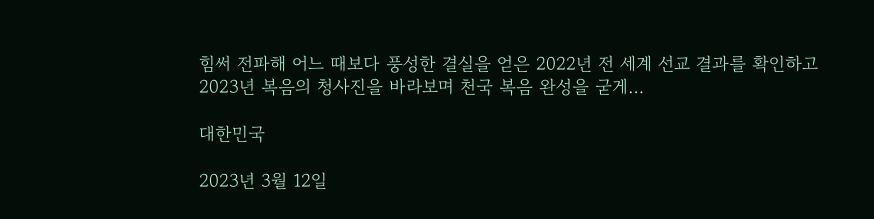힘써 전파해 어느 때보다 풍성한 결실을 얻은 2022년 전 세계 선교 결과를 확인하고 2023년 복음의 청사진을 바라보며 천국 복음 완성을 굳게…

대한민국

2023년 3월 12일